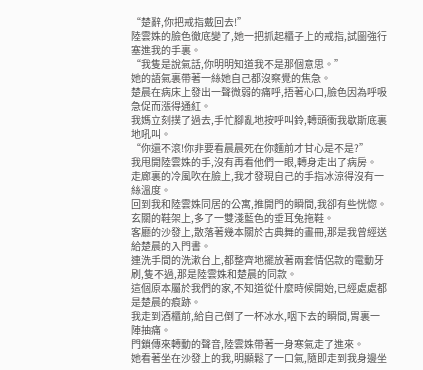“楚辭,你把戒指戴回去!”
陸雲姝的臉色徹底變了,她一把抓起櫃子上的戒指,試圖強行塞進我的手裏。
“我隻是說氣話,你明明知道我不是那個意思。”
她的語氣裏帶著一絲她自己都沒察覺的焦急。
楚晨在病床上發出一聲微弱的痛呼,捂著心口,臉色因為呼吸急促而漲得通紅。
我媽立刻撲了過去,手忙腳亂地按呼叫鈴,轉頭衝我歇斯底裏地吼叫。
“你還不滾!你非要看晨晨死在你麵前才甘心是不是?”
我甩開陸雲姝的手,沒有再看他們一眼,轉身走出了病房。
走廊裏的冷風吹在臉上,我才發現自己的手指冰涼得沒有一絲溫度。
回到我和陸雲姝同居的公寓,推開門的瞬間,我卻有些恍惚。
玄關的鞋架上,多了一雙淺藍色的垂耳兔拖鞋。
客廳的沙發上,散落著幾本關於古典舞的畫冊,那是我曾經送給楚晨的入門書。
連洗手間的洗漱台上,都整齊地擺放著兩套情侶款的電動牙刷,隻不過,那是陸雲姝和楚晨的同款。
這個原本屬於我們的家,不知道從什麼時候開始,已經處處都是楚晨的痕跡。
我走到酒櫃前,給自己倒了一杯冰水,咽下去的瞬間,胃裏一陣抽痛。
門鎖傳來轉動的聲音,陸雲姝帶著一身寒氣走了進來。
她看著坐在沙發上的我,明顯鬆了一口氣,隨即走到我身邊坐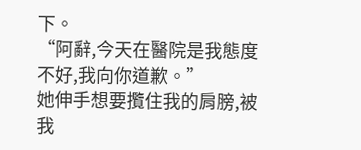下。
“阿辭,今天在醫院是我態度不好,我向你道歉。”
她伸手想要攬住我的肩膀,被我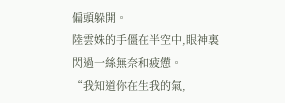偏頭躲開。
陸雲姝的手僵在半空中,眼神裏閃過一絲無奈和疲憊。
“我知道你在生我的氣,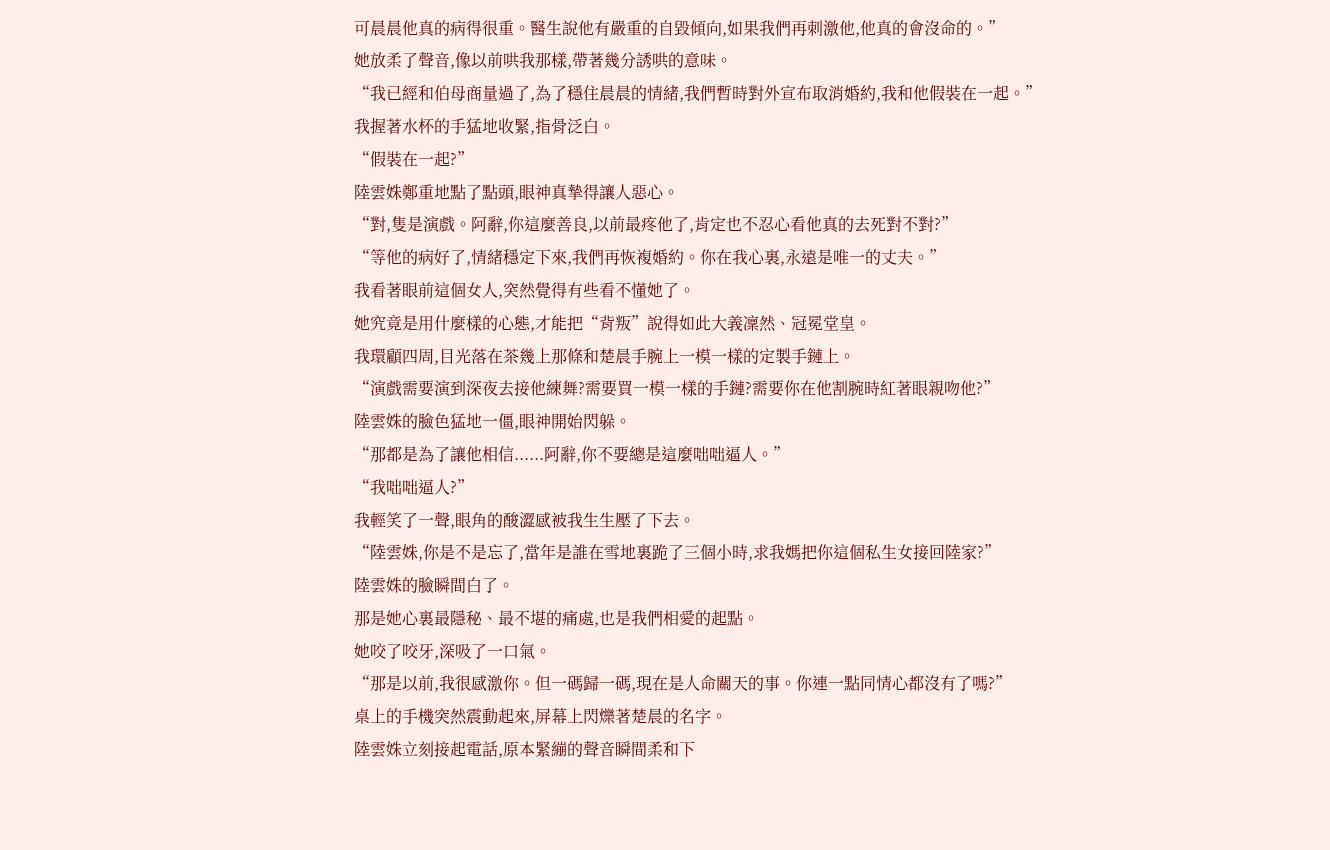可晨晨他真的病得很重。醫生說他有嚴重的自毀傾向,如果我們再刺激他,他真的會沒命的。”
她放柔了聲音,像以前哄我那樣,帶著幾分誘哄的意味。
“我已經和伯母商量過了,為了穩住晨晨的情緒,我們暫時對外宣布取消婚約,我和他假裝在一起。”
我握著水杯的手猛地收緊,指骨泛白。
“假裝在一起?”
陸雲姝鄭重地點了點頭,眼神真摯得讓人惡心。
“對,隻是演戲。阿辭,你這麼善良,以前最疼他了,肯定也不忍心看他真的去死對不對?”
“等他的病好了,情緒穩定下來,我們再恢複婚約。你在我心裏,永遠是唯一的丈夫。”
我看著眼前這個女人,突然覺得有些看不懂她了。
她究竟是用什麼樣的心態,才能把“背叛”說得如此大義凜然、冠冕堂皇。
我環顧四周,目光落在茶幾上那條和楚晨手腕上一模一樣的定製手鏈上。
“演戲需要演到深夜去接他練舞?需要買一模一樣的手鏈?需要你在他割腕時紅著眼親吻他?”
陸雲姝的臉色猛地一僵,眼神開始閃躲。
“那都是為了讓他相信......阿辭,你不要總是這麼咄咄逼人。”
“我咄咄逼人?”
我輕笑了一聲,眼角的酸澀感被我生生壓了下去。
“陸雲姝,你是不是忘了,當年是誰在雪地裏跪了三個小時,求我媽把你這個私生女接回陸家?”
陸雲姝的臉瞬間白了。
那是她心裏最隱秘、最不堪的痛處,也是我們相愛的起點。
她咬了咬牙,深吸了一口氣。
“那是以前,我很感激你。但一碼歸一碼,現在是人命關天的事。你連一點同情心都沒有了嗎?”
桌上的手機突然震動起來,屏幕上閃爍著楚晨的名字。
陸雲姝立刻接起電話,原本緊繃的聲音瞬間柔和下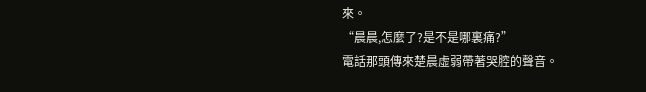來。
“晨晨,怎麼了?是不是哪裏痛?”
電話那頭傳來楚晨虛弱帶著哭腔的聲音。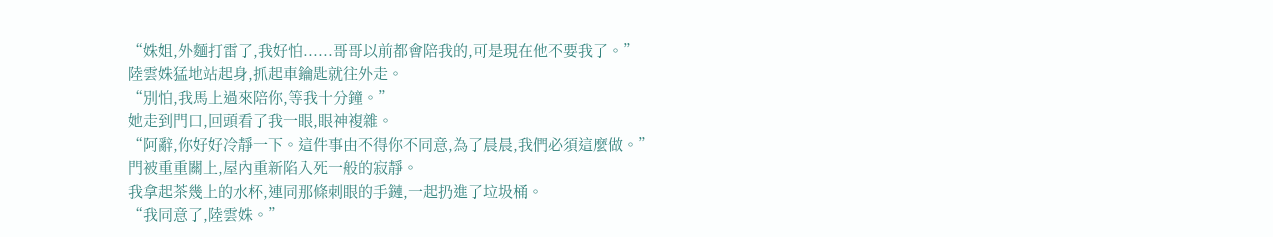“姝姐,外麵打雷了,我好怕......哥哥以前都會陪我的,可是現在他不要我了。”
陸雲姝猛地站起身,抓起車鑰匙就往外走。
“別怕,我馬上過來陪你,等我十分鐘。”
她走到門口,回頭看了我一眼,眼神複雜。
“阿辭,你好好冷靜一下。這件事由不得你不同意,為了晨晨,我們必須這麼做。”
門被重重關上,屋內重新陷入死一般的寂靜。
我拿起茶幾上的水杯,連同那條刺眼的手鏈,一起扔進了垃圾桶。
“我同意了,陸雲姝。”